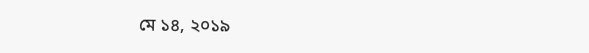মে ১৪, ২০১৯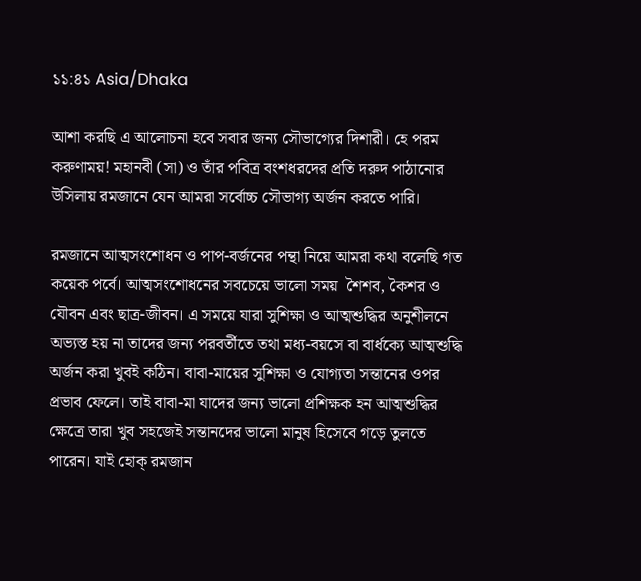১১:৪১ Asia/Dhaka

আশা করছি এ আলোচনা হবে সবার জন্য সৌভাগ্যের দিশারী। হে পরম করুণাময়! মহানবী (সা) ও তাঁর পবিত্র বংশধরদের প্রতি দরুদ পাঠানোর উসিলায় রমজানে যেন আমরা সর্বোচ্চ সৌভাগ্য অর্জন করতে পারি।

রমজানে আত্মসংশোধন ও পাপ-বর্জনের পন্থা নিয়ে আমরা কথা বলেছি গত কয়েক পর্বে। আত্মসংশোধনের সবচেয়ে ভালো সময়  শৈশব, কৈশর ও যৌবন এবং ছাত্র-জীবন। এ সময়ে যারা সুশিক্ষা ও আত্মশুদ্ধির অনুশীলনে অভ্যস্ত হয় না তাদের জন্য পরবর্তীতে তথা মধ্য-বয়সে বা বার্ধক্যে আত্মশুদ্ধি অর্জন করা খুবই কঠিন। বাবা-মায়ের সুশিক্ষা ও যোগ্যতা সন্তানের ওপর প্রভাব ফেলে। তাই বাবা-মা যাদের জন্য ভালো প্রশিক্ষক হন আত্মশুদ্ধির ক্ষেত্রে তারা খুব সহজেই সন্তানদের ভালো মানুষ হিসেবে গড়ে তুলতে পারেন। যাই হোক্ রমজান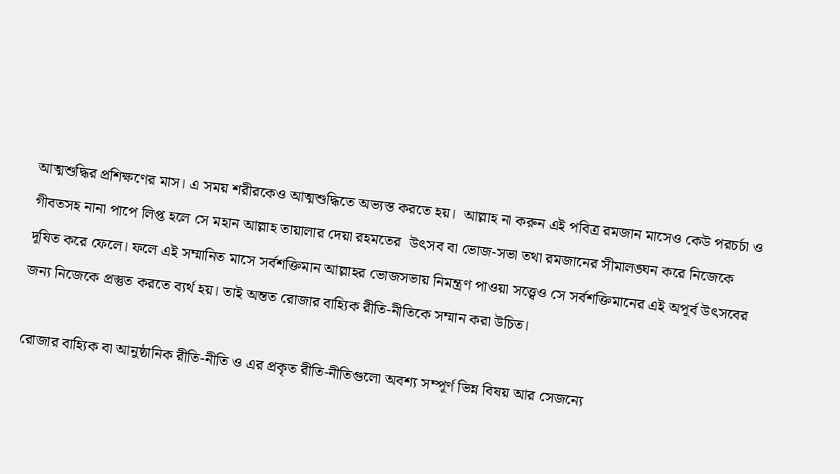আত্মশুদ্ধির প্রশিক্ষণের মাস। এ সময় শরীরকেও আত্মশুদ্ধিতে অভ্যস্ত করতে হয়।  আল্লাহ না করুন এই পবিত্র রমজান মাসেও কেউ পরচর্চা ও গীবতসহ নানা পাপে লিপ্ত হলে সে মহান আল্লাহ তায়ালার দেয়া রহমতের  উৎসব বা ভোজ-সভা তথা রমজানের সীমালঙ্ঘন করে নিজেকে দূষিত করে ফেলে। ফলে এই সম্মানিত মাসে সর্বশক্তিমান আল্লাহর ভোজসভায় নিমন্ত্রণ পাওয়া সত্ত্বেও সে সর্বশক্তিমানের এই অপূর্ব উৎসবের জন্য নিজেকে প্রস্তুত করতে ব্যর্থ হয়। তাই অন্তত রোজার বাহ্যিক রীতি-নীতিকে সম্মান করা উচিত।

রোজার বাহ্যিক বা আনুষ্ঠানিক রীতি-নীতি ও এর প্রকৃত রীতি-নীতিগুলো অবশ্য সম্পূর্ণ ভিন্ন বিষয় আর সেজন্যে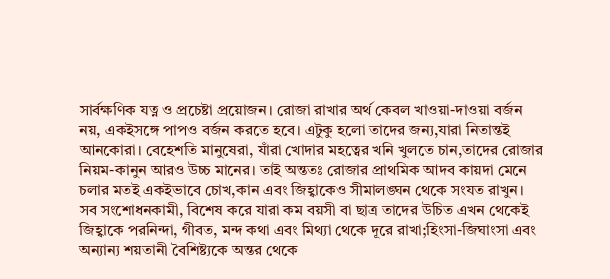সার্বক্ষণিক যত্ন ও প্রচেষ্টা প্রয়োজন। রোজা রাখার অর্থ কেবল খাওয়া-দাওয়া বর্জন নয়, একইসঙ্গে পাপও বর্জন করতে হবে। এটুকু হলো তাদের জন্য,যারা নিতান্তই আনকোরা। বেহেশতি মানুষেরা, যাঁরা খোদার মহত্বের খনি খুলতে চান,তাদের রোজার নিয়ম-কানুন আরও উচ্চ মানের। তাই অন্ততঃ রোজার প্রাথমিক আদব কায়দা মেনে চলার মতই একইভাবে চোখ,কান এবং জিহ্বাকেও সীমালঙ্ঘন থেকে সংযত রাখুন। সব সংশোধনকামী, বিশেষ করে যারা কম বয়সী বা ছাত্র তাদের উচিত এখন থেকেই জিহ্বাকে পরনিন্দা, গীবত, মন্দ কথা এবং মিথ্যা থেকে দূরে রাখা;হিংসা-জিঘাংসা এবং অন্যান্য শয়তানী বৈশিষ্ট্যকে অন্তর থেকে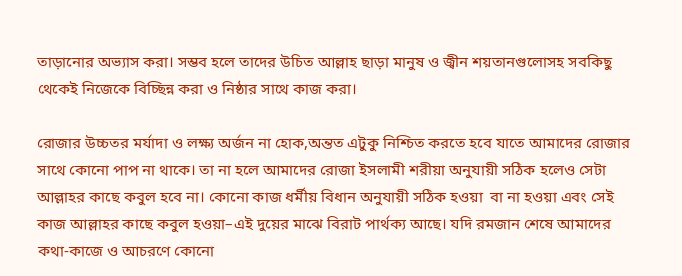তাড়ানোর অভ্যাস করা। সম্ভব হলে তাদের উচিত আল্লাহ ছাড়া মানুষ ও জ্বীন শয়তানগুলোসহ সবকিছু থেকেই নিজেকে বিচ্ছিন্ন করা ও নিষ্ঠার সাথে কাজ করা।

রোজার উচ্চতর মর্যাদা ও লক্ষ্য অর্জন না হোক,অন্তত এটুকু নিশ্চিত করতে হবে যাতে আমাদের রোজার সাথে কোনো পাপ না থাকে। তা না হলে আমাদের রোজা ইসলামী শরীয়া অনুযায়ী সঠিক হলেও সেটা আল্লাহর কাছে কবুল হবে না। কোনো কাজ ধর্মীয় বিধান অনুযায়ী সঠিক হওয়া  বা না হওয়া এবং সেই কাজ আল্লাহর কাছে কবুল হওয়া–এই দুয়ের মাঝে বিরাট পার্থক্য আছে। যদি রমজান শেষে আমাদের কথা-কাজে ও আচরণে কোনো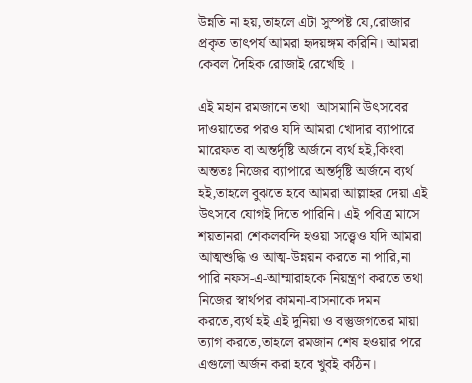উন্নতি না হয়,তাহলে এটা সুস্পষ্ট যে,রোজার প্রকৃত তাৎপর্য আমরা হৃদয়ঙ্গম করিনি। আমরা কেবল দৈহিক রোজাই রেখেছি ।

এই মহান রমজানে তথা  আসমানি উৎসবের দাওয়াতের পরও যদি আমরা খোদার ব্যাপারে মারেফত বা অন্তর্দৃষ্টি অর্জনে ব্যর্থ হই,কিংবা অন্ততঃ নিজের ব্যাপারে অন্তর্দৃষ্টি অর্জনে ব্যর্থ হই,তাহলে বুঝতে হবে আমরা আল্লাহর দেয়া এই উৎসবে যোগই দিতে পারিনি। এই পবিত্র মাসে শয়তানরা শেকলবন্দি হওয়া সত্ত্বেও যদি আমরা আত্মশুদ্ধি ও আত্ম-উন্নয়ন করতে না পারি,না পারি নফস-এ-আম্মারাহকে নিয়ন্ত্রণ করতে তথা নিজের স্বার্থপর কামনা-বাসনাকে দমন করতে,ব্যর্থ হই এই দুনিয়া ও বস্তুজগতের মায়া ত্যাগ করতে,তাহলে রমজান শেষ হওয়ার পরে এগুলো অর্জন করা হবে খুবই কঠিন।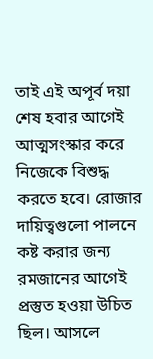তাই এই অপূর্ব দয়া শেষ হবার আগেই আত্মসংস্কার করে নিজেকে বিশুদ্ধ করতে হবে। রোজার দায়িত্বগুলো পালনে কষ্ট করার জন্য রমজানের আগেই প্রস্তুত হওয়া উচিত ছিল। আসলে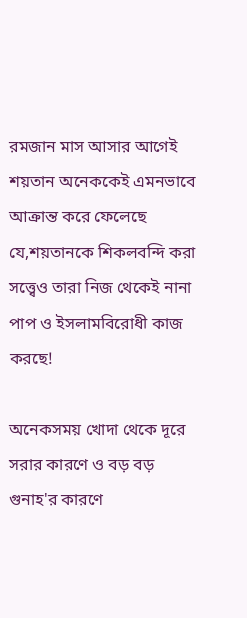রমজান মাস আসার আগেই শয়তান অনেককেই এমনভাবে আক্রান্ত করে ফেলেছে যে,শয়তানকে শিকলবন্দি করা সত্ত্বেও তারা নিজ থেকেই নানা পাপ ও ইসলামবিরোধী কাজ করছে!

অনেকসময় খোদা থেকে দূরে সরার কারণে ও বড় বড় গুনাহ'র কারণে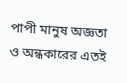পাপী মানুষ অজ্ঞতা ও অন্ধকারের এতই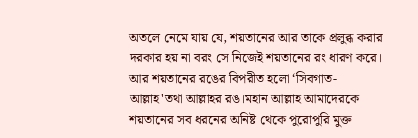অতলে নেমে যায় যে, শয়তানের আর তাকে প্রলুব্ধ করার দরকার হয় না বরং সে নিজেই শয়তানের রং ধারণ করে। আর শয়তানের রঙের বিপরীত হলো ‘সিবগাত-আল্লাহ'তথা আল্লাহর রঙ।মহান আল্লাহ আমাদেরকে শয়তানের সব ধরনের অনিষ্ট থেকে পুরোপুরি মুক্ত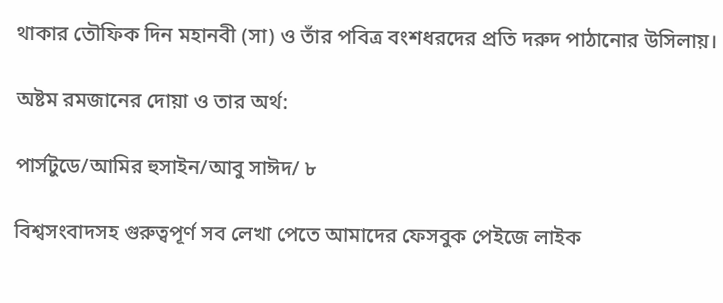থাকার তৌফিক দিন মহানবী (সা) ও তাঁর পবিত্র বংশধরদের প্রতি দরুদ পাঠানোর উসিলায়।

অষ্টম রমজানের দোয়া ও তার অর্থ:

পার্সটুডে/আমির হুসাইন/আবু সাঈদ/ ৮

বিশ্বসংবাদসহ গুরুত্বপূর্ণ সব লেখা পেতে আমাদের ফেসবুক পেইজে লাইক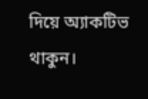দিয়ে অ্যাকটিভ থাকুন।